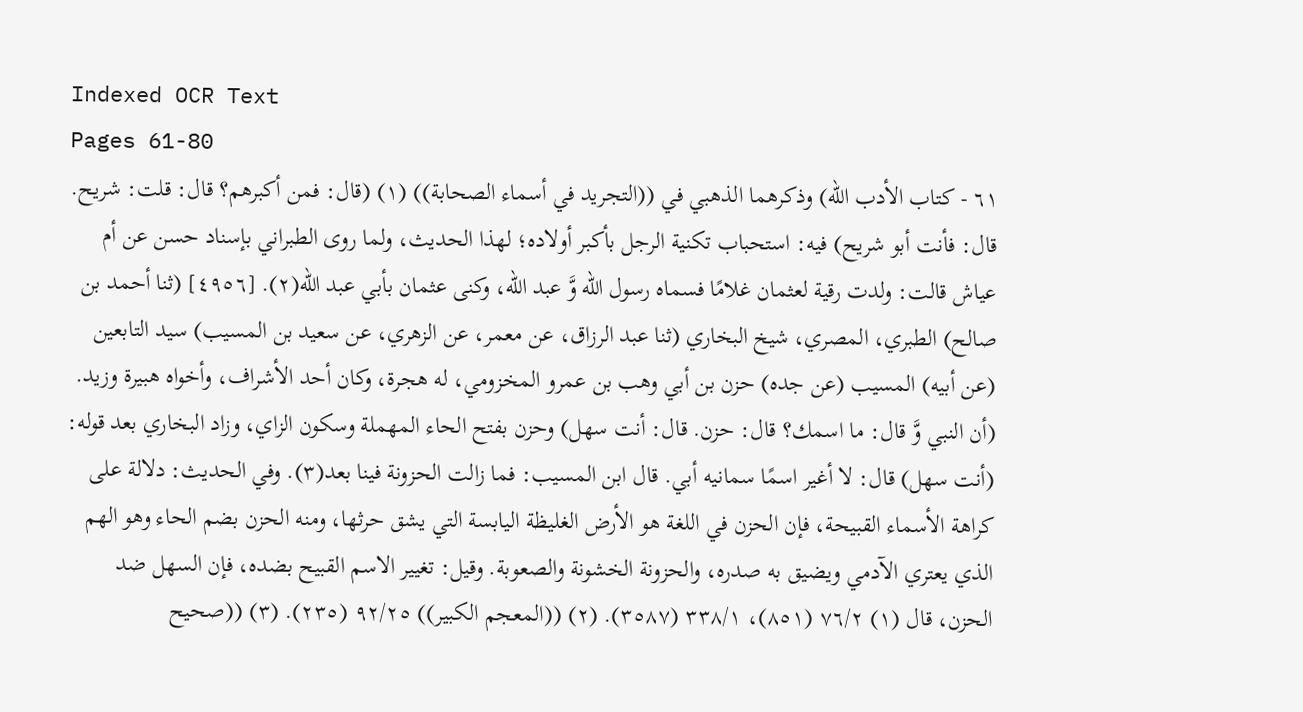Indexed OCR Text
Pages 61-80
٦١ - كتاب الأدب الله) وذكرهما الذهبي في ((التجريد في أسماء الصحابة)) (١) (قال: فمن أكبرهم؟ قال: قلت: شريح. قال: فأنت أبو شريح) فيه: استحباب تكنية الرجل بأكبر أولاده؛ لهذا الحديث، ولما روى الطبراني بإسناد حسن عن أم عياش قالت: ولدت رقية لعثمان غلامًا فسماه رسول الله وَّ عبد الله، وكنى عثمان بأبي عبد الله(٢). [٤٩٥٦] (ثنا أحمد بن صالح) الطبري، المصري، شيخ البخاري (ثنا عبد الرزاق، عن معمر، عن الزهري، عن سعيد بن المسيب) سيد التابعين (عن أبيه) المسيب (عن جده) حزن بن أبي وهب بن عمرو المخزومي، له هجرة، وكان أحد الأشراف، وأخواه هبيرة وزید. (أن النبي وَّ قال: ما اسمك؟ قال: حزن. قال: أنت سهل) وحزن بفتح الحاء المهملة وسكون الزاي، وزاد البخاري بعد قوله: (أنت سهل) قال: لا أغير اسمًا سمانيه أبي. قال ابن المسيب: فما زالت الحزونة فينا بعد(٣). وفي الحديث: دلالة على كراهة الأسماء القبيحة، فإن الحزن في اللغة هو الأرض الغليظة اليابسة التي يشق حرثها، ومنه الحزن بضم الحاء وهو الهم الذي يعتري الآدمي ويضيق به صدره، والحزونة الخشونة والصعوبة. وقيل: تغيير الاسم القبيح بضده، فإن السهل ضد الحزن، قال (١) ٧٦/٢ (٨٥١)، ٣٣٨/١ (٣٥٨٧). (٢) ((المعجم الكبير)) ٩٢/٢٥ (٢٣٥). (٣) ((صحيح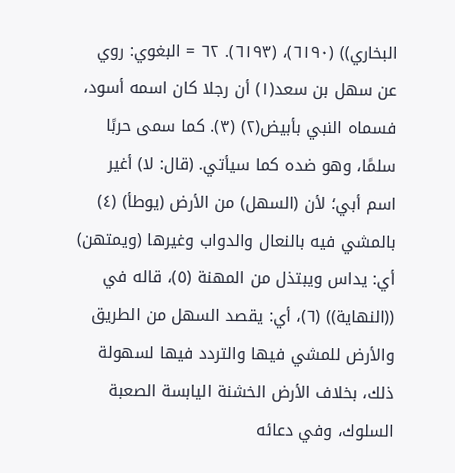البخاري)) (٦١٩٠)، (٦١٩٣). ٦٢ = البغوي: روي عن سهل بن سعد(١) أن رجلا كان اسمه أسود، فسماه النبي بأبيض(٢) (٣). كما سمى حربًا سلمًا، وهو ضده كما سيأتي. (قال: لا) أغير اسم أبي؛ لأن (السهل) من الأرض (يوطأ) (٤) بالمشي فيه بالنعال والدواب وغيرها (ويمتهن) أي: يداس ويبتذل من المهنة (٥)، قاله في ((النهاية)) (٦)، أي: يقصد السهل من الطريق والأرض للمشي فيها والتردد فيها لسهولة ذلك، بخلاف الأرض الخشنة اليابسة الصعبة السلوك، وفي دعائه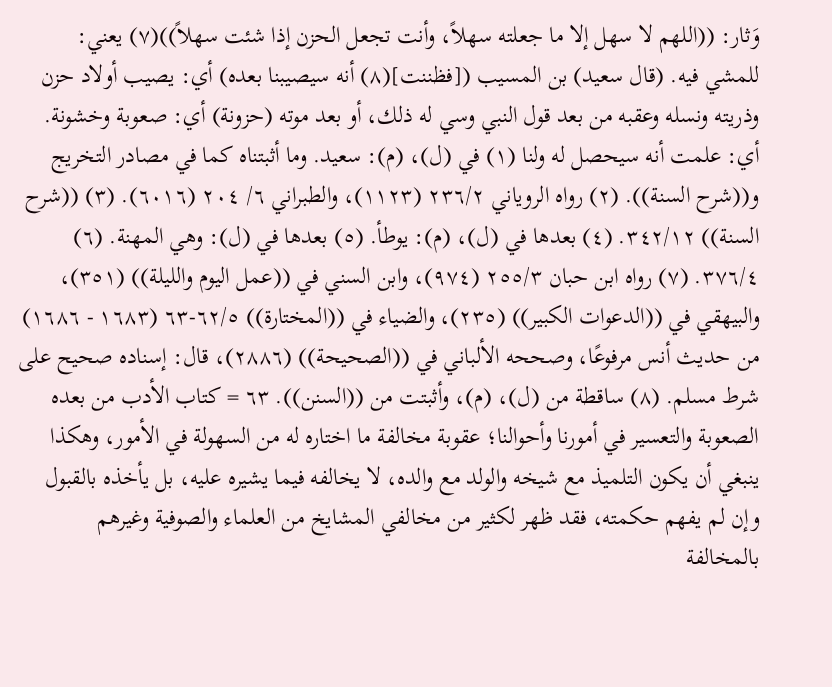وَثار: ((اللهم لا سهل إلا ما جعلته سهلاً، وأنت تجعل الحزن إذا شئت سهلاً))(٧) يعني: للمشي فيه. (قال سعيد) بن المسيب ([فظننت](٨) أنه سيصيبنا بعده) أي: يصيب أولاد حزن وذريته ونسله وعقبه من بعد قول النبي وسي له ذلك، أو بعد موته (حزونة) أي: صعوبة وخشونة. أي: علمت أنه سيحصل له ولنا (١) في (ل)، (م): سعيد. وما أثبتناه كما في مصادر التخريج و((شرح السنة)). (٢) رواه الروياني ٢٣٦/٢ (١١٢٣)، والطبراني ٦/ ٢٠٤ (٦٠١٦). (٣) ((شرح السنة)) ٣٤٢/١٢. (٤) بعدها في (ل)، (م): يوطأ. (٥) بعدها في (ل): وهي المهنة. (٦) ٣٧٦/٤. (٧) رواه ابن حبان ٢٥٥/٣ (٩٧٤)، وابن السني في ((عمل اليوم والليلة)) (٣٥١)، والبيهقي في ((الدعوات الكبير)) (٢٣٥)، والضياء في ((المختارة)) ٦٢/٥-٦٣ (١٦٨٣ - ١٦٨٦) من حديث أنس مرفوعًا، وصححه الألباني في ((الصحيحة)) (٢٨٨٦)، قال: إسناده صحيح على شرط مسلم. (٨) ساقطة من (ل)، (م)، وأثبتت من ((السنن)). ٦٣ = كتاب الأدب من بعده الصعوبة والتعسير في أمورنا وأحوالنا؛ عقوبة مخالفة ما اختاره له من السهولة في الأمور، وهكذا ينبغي أن يكون التلميذ مع شيخه والولد مع والده، لا يخالفه فيما يشيره عليه، بل يأخذه بالقبول وإن لم يفهم حكمته، فقد ظهر لكثير من مخالفي المشايخ من العلماء والصوفية وغيرهم بالمخالفة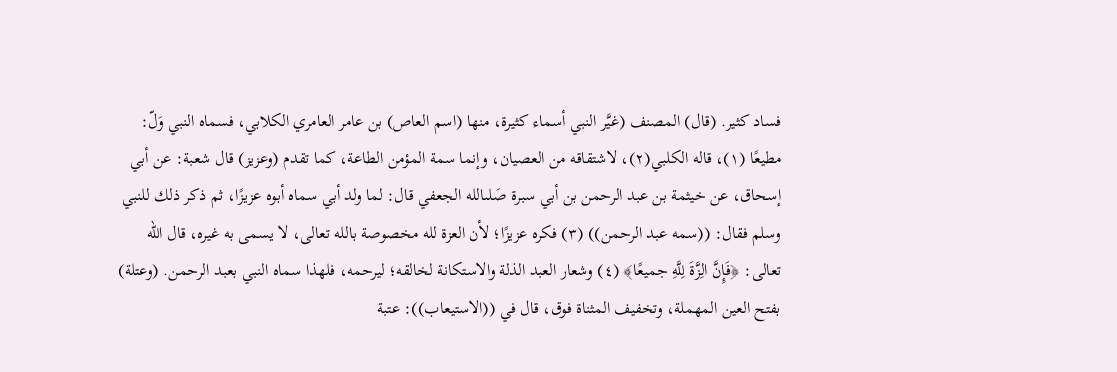فساد كثير. (قال) المصنف (غيَّر النبي أسماء كثيرة، منها (اسم العاص) بن عامر العامري الكلابي، فسماه النبي وَلّ: مطيعًا (١)، قاله الكلبي(٢)، لاشتقاقه من العصيان، وإنما سمة المؤمن الطاعة، كما تقدم (وعزيز) قال شعبة: عن أبي إسحاق، عن خيثمة بن عبد الرحمن بن أبي سبرة صَلىالله الجعفي قال: لما ولد أبي سماه أبوه عزيزًا، ثم ذكر ذلك للنبي وسلم فقال: ((سمه عبد الرحمن)) (٣) فكره عزيزًا؛ لأن العزة لله مخصوصة بالله تعالى، لا يسمى به غيره، قال الله تعالى: ﴿فَإِنَّ الِزَّةَ لِلَّهِ جميعًا﴾ (٤) وشعار العبد الذلة والاستكانة لخالقه؛ ليرحمه، فلهذا سماه النبي بعبد الرحمن. (وعتلة) بفتح العين المهملة، وتخفيف المثناة فوق، قال في ((الاستيعاب)): عتبة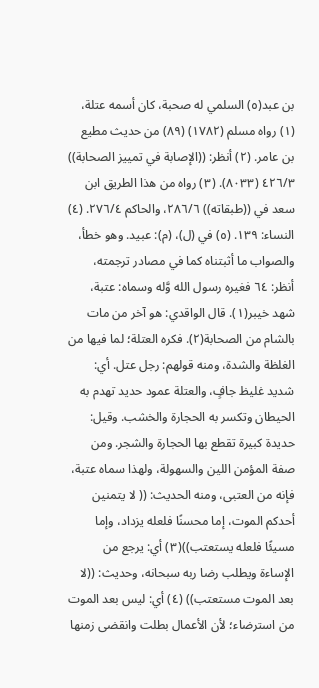بن عبد(٥) السلمي له صحبة، كان أسمه عتلة، (١) رواه مسلم (١٧٨٢) (٨٩) من حديث مطيع بن عامر. (٢) أنظر: ((الإصابة في تمييز الصحابة)) ٤٢٦/٣ (٨٠٣٣). (٣) رواه من هذا الطريق ابن سعد في ((طبقاته)) ٢٨٦/٦، والحاكم ٢٧٦/٤. (٤) النساء: ١٣٩. (٥) في (ل)، (م): عبيد. وهو خطأ، والصواب ما أثبتناه كما في مصادر ترجمته، أنظر: ٦٤ فغيره رسول الله وَّله وسماه: عتبة، شهد خيبر(١). قال الواقدي: هو آخر من مات بالشام من الصحابة(٢). فكره العتلة؛ لما فيها من الغلظة والشدة، ومنه قولهم: رجل عتل. أي: شديد غليظ جافٍ، والعتلة عمود حديد تهدم به الحيطان وتكسر به الحجارة والخشب. وقيل: حديدة كبيرة تقطع بها الحجارة والشجر. ومن صفة المؤمن اللين والسهولة، ولهذا سماه عتبة، فإنه من العتبى، ومنه الحديث: (( لا يتمنين أحدكم الموت، إما محسنًا فلعله يزداد، وإما مسيئًا فلعله يستعتب))(٣) أي: يرجع من الإساءة ويطلب رضا ربه سبحانه، وحديث: ((لا بعد الموت مستعتب)) (٤) أي: ليس بعد الموت من استرضاء؛ لأن الأعمال بطلت وانقضى زمنها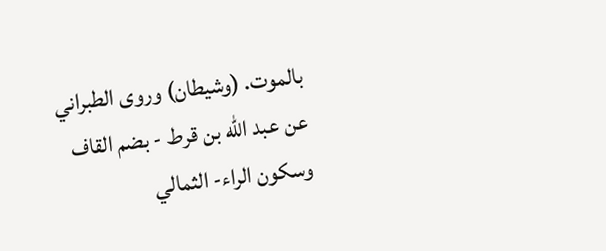بالموت. (وشيطان) وروى الطبراني عن عبد الله بن قرط - بضم القاف وسكون الراء- الثمالي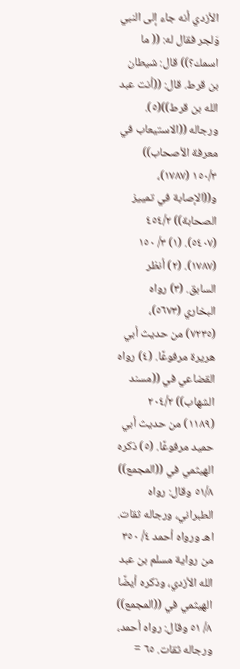الأزدي أنه جاء إلى النبي وَلجر فقال له: (( ما اسمك؟)) قال: شيطان بن قرط. قال: ((أنت عبد الله بن قرط))(٥). ورجاله ((الاستيعاب في معرفة الأصحاب)) ١٥٠/٣ (١٧٨٧)، و((الإصابة في تمييز الصحابة)) ٤٥٤/٢ (٥٤٠٧). (١) ٣/ ١٥٠ (١٧٨٧). (٢) أنظر السابق. (٣) رواه البخاري (٥٦٧٣)، (٧٢٣٥) من حديث أبي هريرة مرفوعًا. (٤) رواه القضاعي في ((مسند الشهاب)) ٢٠٤/٢ (١١٨٩) من حديث أبي حميد مرفوعًا. (٥) ذكره الهيثمي في ((المجمع)) ٥١/٨ وقال: رواه الطبراني، ورجاله ثقات. اهـ ورواه أحمد ٤/ ٣٥٠ من رواية مسلم بن عبد الله الأزدي، وذكره أيضًا الهيثمي في ((المجمع)) ٨/ ٥١ وقال: رواه أحمد، ورجاله ثقات. ٦٥ =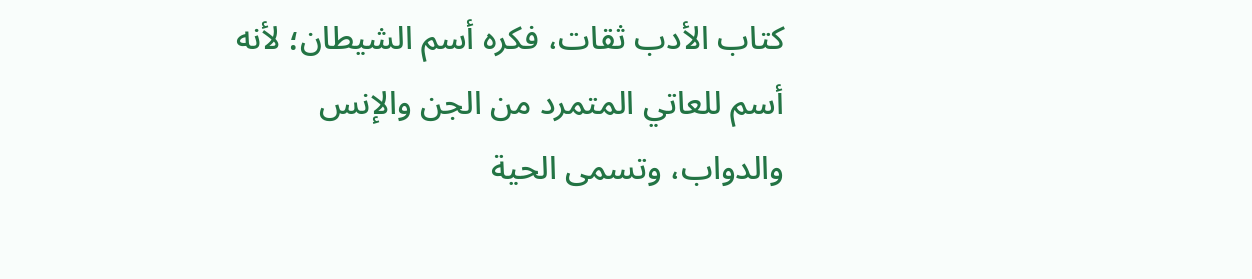كتاب الأدب ثقات، فكره أسم الشيطان؛ لأنه أسم للعاتي المتمرد من الجن والإنس والدواب، وتسمى الحية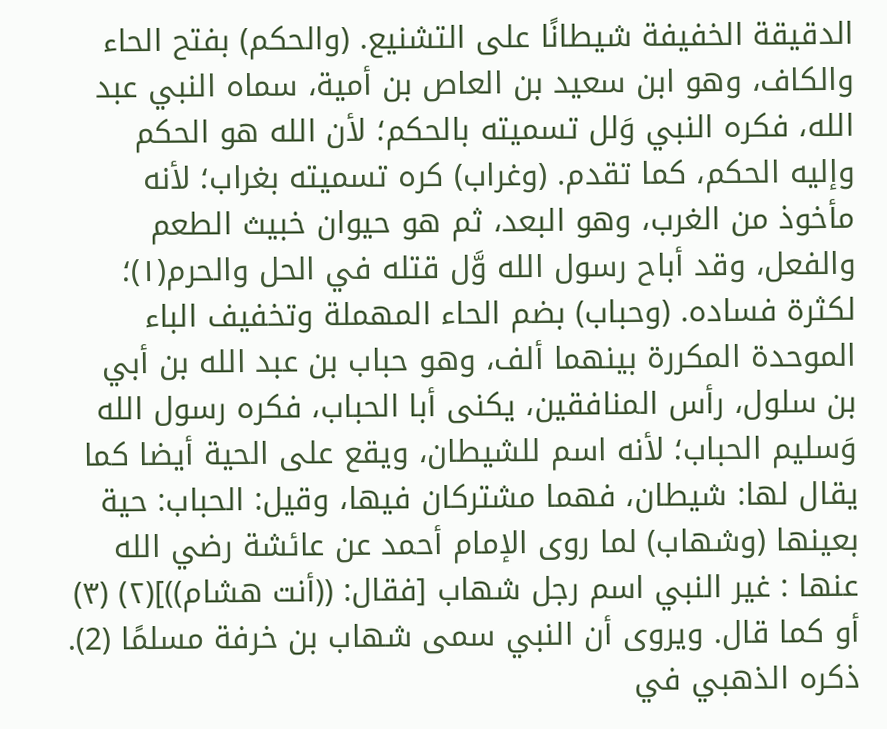الدقيقة الخفيفة شيطانًا على التشنيع. (والحكم) بفتح الحاء والكاف، وهو ابن سعيد بن العاص بن أمية، سماه النبي عبد الله، فكره النبي وَلل تسميته بالحكم؛ لأن الله هو الحکم وإلیه الحكم، كما تقدم. (وغراب) كره تسميته بغراب؛ لأنه مأخوذ من الغرب، وهو البعد، ثم هو حيوان خبيث الطعم والفعل، وقد أباح رسول الله وَّل قتله في الحل والحرم(١)؛ لكثرة فساده. (وحباب) بضم الحاء المهملة وتخفيف الباء الموحدة المكررة بينهما ألف، وهو حباب بن عبد الله بن أبي بن سلول، رأس المنافقين، يكنى أبا الحباب، فكره رسول الله وَسليم الحباب؛ لأنه اسم للشيطان، ويقع على الحية أيضا كما يقال لها: شيطان، فهما مشتركان فيها، وقيل: الحباب: حية بعينها (وشهاب) لما روى الإمام أحمد عن عائشة رضي الله عنها : غير النبي اسم رجل شهاب [فقال: ((أنت هشام))](٢) (٣) أو كما قال. ويروى أن النبي سمى شهاب بن خرفة مسلمًا (2). ذكره الذهبي في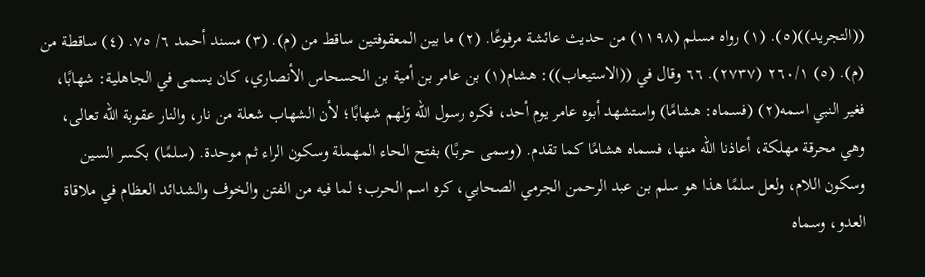((التجريد))(٥). (١) رواه مسلم (١١٩٨) من حديث عائشة مرفوعًا. (٢) ما بين المعقوفتين ساقط من (م). (٣) مسند أحمد ٦/ ٧٥. (٤) ساقطة من (م). (٥) ٢٦٠/١ (٢٧٣٧). ٦٦ وقال في ((الاستيعاب)): هشام(١) بن عامر بن أمية بن الحسحاس الأنصاري، كان يسمى في الجاهلية: شهابًا، فغير النبي اسمه(٢) (فسماه: هشامًا) واستشهد أبوه عامر يوم أحد، فكره رسول الله وَلهم شهابًا؛ لأن الشهاب شعلة من نار، والنار عقوبة الله تعالى، وهي محرقة مهلكة، أعاذنا الله منها، فسماه هشامًا كما تقدم. (وسمى حربًا) بفتح الحاء المهملة وسكون الراء ثم موحدة. (سلمًا) بكسر السين وسكون اللام، ولعل سلمًا هذا هو سلم بن عبد الرحمن الجرمي الصحابي، كره اسم الحرب؛ لما فيه من الفتن والخوف والشدائد العظام في ملاقاة العدو، وسماه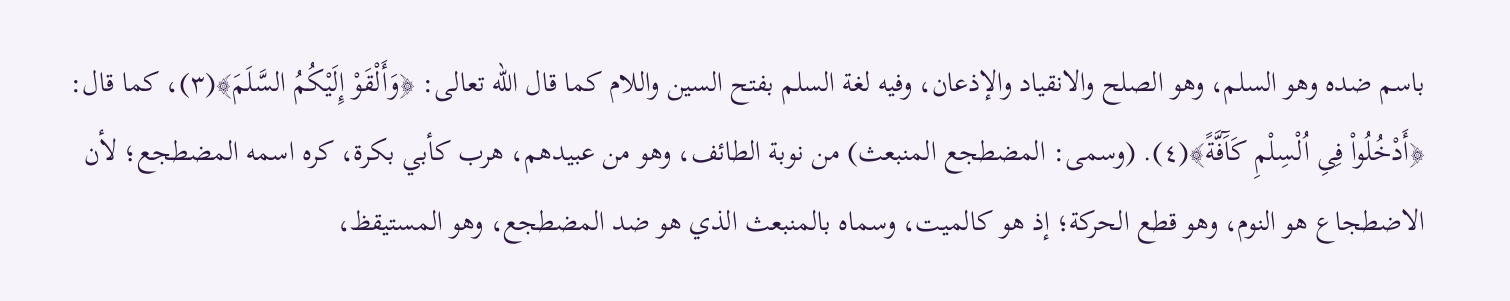باسم ضده وهو السلم، وهو الصلح والانقياد والإذعان، وفيه لغة السلم بفتح السين واللام كما قال الله تعالى: ﴿وَأَلْقَوْ إِلَيْكُمُ السَّلَمَ﴾(٣)، كما قال: ﴿أَدْخُلُواْ فِىِ اُلْسِلْمِ كَآَفَّةً﴾(٤). (وسمى: المضطجع المنبعث) من نوبة الطائف، وهو من عبيدهم، هرب كأبي بكرة، كره اسمه المضطجع؛ لأن الاضطجاع هو النوم، وهو قطع الحركة؛ إذ هو كالميت، وسماه بالمنبعث الذي هو ضد المضطجع، وهو المستيقظ،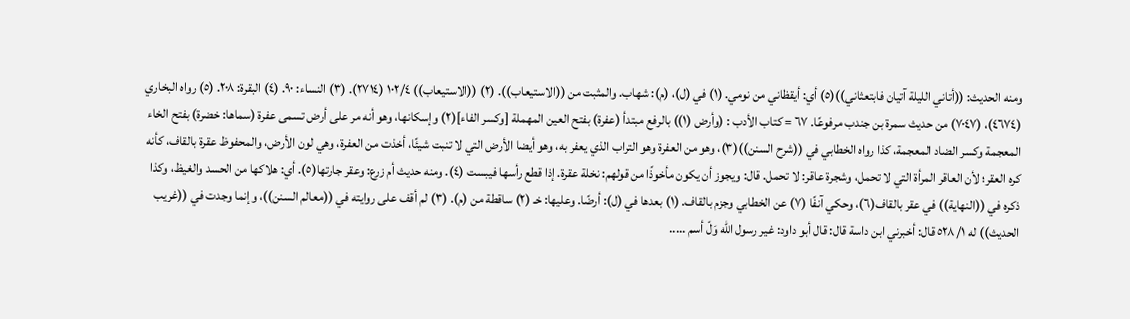ومنه الحديث: ((أتاني الليلة آتيان فابتعثاني))(٥) أي: أيقظاني من نومي. (١) في (ل)، (م): شهاب. والمثبت من ((الاستيعاب)). (٢) ((الاستيعاب)) ١٠٢/٤ (٢٧١٤). (٣) النساء: ٩٠. (٤) البقرة: ٢٠٨. (٥) رواه البخاري (٤٦٧٤)، (٧٠٤٧) من حديث سمرة بن جندب مرفوعًا. ٦٧ = كتاب الأدب : (وأرض (١)) بالرفع مبتدأ (عفرة) بفتح العين المهملة [وكسر الفاء](٢) وإسكانها، وهو أنه مر على أرض تسمى عفرة (سماها: خضرة) بفتح الخاء المعجمة وكسر الضاد المعجمة، كذا رواه الخطابي في ((شرح السنن))(٣)، وهو من العفرة وهو التراب الذي يعفر به، وهو أيضا الأرض التي لا تنبت شيئًا، أخذت من العفرة، وهي لون الأرض، والمحفوظ عقرة بالقاف، كأنه كره العقر؛ لأن العاقر المرأة التي لا تحمل، وشجرة عاقر: لا تحمل. قال: ويجوز أن يكون مأخوذًا من قولهم: نخلة عقرة. إذا قطع رأسها فيبست (٤). ومنه حديث أم زرع: وعقر جارتها(٥). أي: هلاكها من الحسد والغيظ، وكذا ذكره في ((النهاية)) في عقر بالقاف(٦)، وحكي آنفًا (٧) عن الخطابي وجزم بالقاف. (١) بعدها في (ل): أرضًا. وعليها: خـ (٢) ساقطة من (م). (٣) لم أقف على روايته في ((معالم السنن))، وإنما وجدت في ((غريب الحديث)) له ١/ ٥٢٨ قال: أخبرني ابن داسة قال: قال أبو داود: غير رسول الله وَلّ أسم .....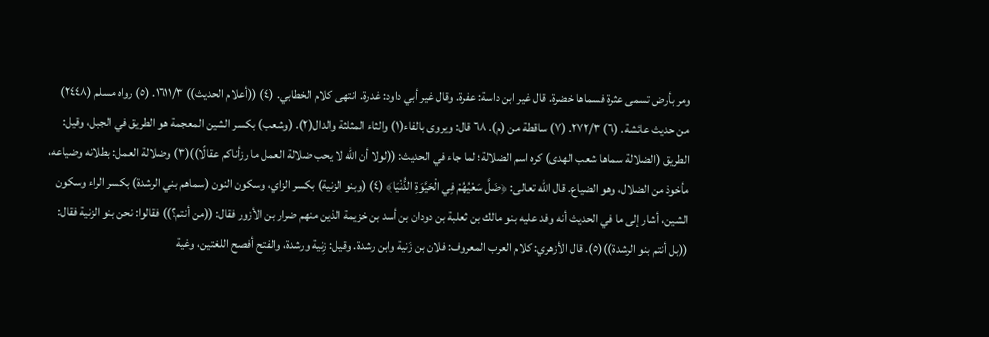ومر بأرض تسمى عثرة فسماها خضرة. قال غير ابن داسة: عفرة. وقال غير أبي داود: غدرة. انتهى كلام الخطابي. (٤) ((أعلام الحديث)) ١٦١١/٣. (٥) رواه مسلم (٢٤٤٨) من حديث عائشة. (٦) ٢٧٢/٣. (٧) ساقطة من (م). ٦٨ قال: ويروى بالفاء(١) والثاء المثلثة والدال(٢). (وشعب) بكسر الشين المعجمة هو الطريق في الجبل، وقيل: الطريق (الضلالة سماها شعب الهدى) كره اسم الضلالة؛ لما جاء في الحديث: ((لولا أن الله لا يحب ضلالة العمل ما رزأناكم عقالًا))(٣) وضلالة العمل: بطلانه وضياعه، مأخوذ من الضلال، وهو الضياع. قال الله تعالى: ﴿ضَلَّ سَعْيُهُمْ فِي الْحَيَّوَةِ الدُّنْيَا﴾ (٤) (وبنو الزنية) بكسر الزاي، وسكون النون (سماهم بني الرشدة) بكسر الراء وسكون الشين، أشار إلى ما في الحديث أنه وفد عليه بنو مالك بن ثعلبة بن دودان بن أسد بن خزيمة الذين منهم ضرار بن الأزور فقال: ((من أنتم؟)) فقالوا: نحن بنو الزنية فقال: ((بل أنتم بنو الرشدة))(٥). قال الأزهري: كلام العرب المعروف: فلان بن زَنية وابن رشدة. وقيل: زِنية ورشدة، والفتح أفصح اللغتين، وغية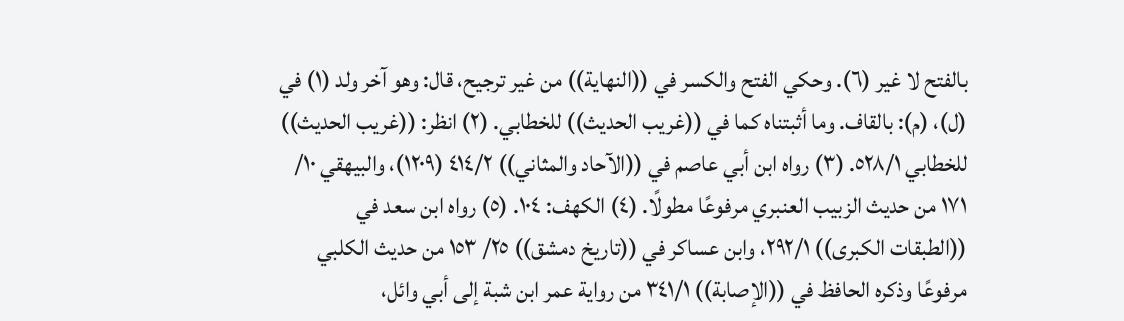بالفتح لا غير (٦). وحكي الفتح والكسر في ((النهاية)) من غير ترجيح، قال: وهو آخر ولد (١) في (ل)، (م): بالقاف. وما أثبتناه كما في ((غريب الحديث)) للخطابي. (٢) انظر: ((غريب الحديث)) للخطابي ٥٢٨/١. (٣) رواه ابن أبي عاصم في ((الآحاد والمثاني)) ٤١٤/٢ (١٢٠٩)، والبيهقي ١٠/ ١٧١ من حديث الزبيب العنبري مرفوعًا مطولًا. (٤) الكهف: ١٠٤. (٥) رواه ابن سعد في ((الطبقات الكبرى)) ٢٩٢/١، وابن عساكر في ((تاريخ دمشق)) ٢٥/ ١٥٣ من حديث الكلبي مرفوعًا وذكره الحافظ في ((الإصابة)) ٣٤١/١ من رواية عمر ابن شبة إلى أبي وائل،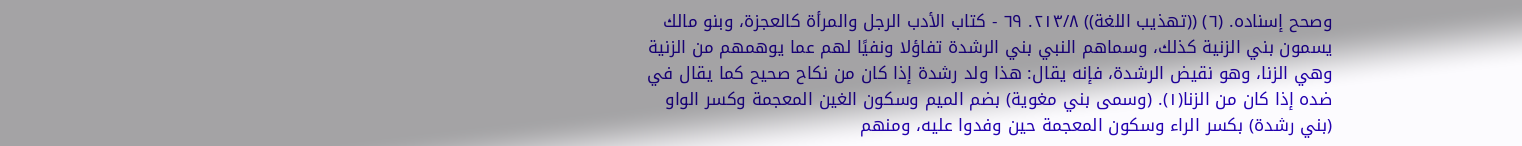وصحح إسناده. (٦) ((تهذيب اللغة)) ٢١٣/٨. ٦٩ - كتاب الأدب الرجل والمرأة كالعجزة، وبنو مالك يسمون بني الزنية كذلك، وسماهم النبي بني الرشدة تفاؤلا ونفيًا لهم عما يوهمهم من الزنية وهي الزنا، وهو نقيض الرشدة، فإنه يقال: هذا ولد رشدة إذا كان من نكاح صحيح كما يقال في ضده إذا كان من الزنا(١). (وسمى بني مغوية) بضم الميم وسكون الغين المعجمة وكسر الواو (بني رشدة) بكسر الراء وسكون المعجمة حين وفدوا عليه، ومنهم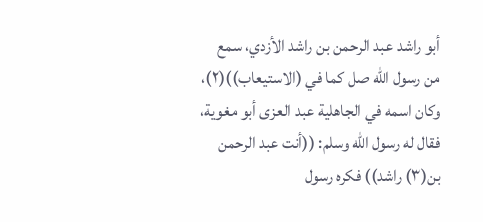أبو راشد عبد الرحمن بن راشد الأزدي، سمع من رسول الله صل كما في (الاستيعاب))(٢)، وكان اسمه في الجاهلية عبد العزى أبو مغوية، فقال له رسول الله وسلم: ((أنت عبد الرحمن بن(٣) راشد)) فكره رسول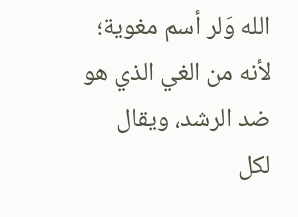الله وَلر أسم مغوية؛ لأنه من الغي الذي هو ضد الرشد، ويقال لكل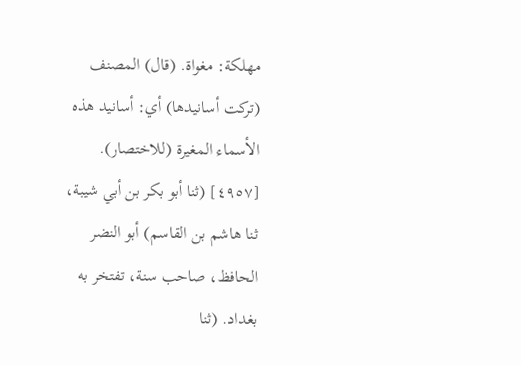مهلكة: مغواة. (قال) المصنف (تركت أسانيدها) أي: أسانيد هذه الأسماء المغيرة (للاختصار). [٤٩٥٧] (ثنا أبو بكر بن أبي شيبة، ثنا هاشم بن القاسم) أبو النضر الحافظ، صاحب سنة، تفتخر به بغداد. (ثنا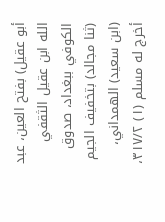أبو عقيل) بفتح العين، عبد الله ابن عقيل الثقفي الكوفي ببغداد، صدوق (ثنا مجالد) بتخفيف الجيم (ابن سعيد) الهمداني، أخرج له مسلم (١) ٣١٧/٢،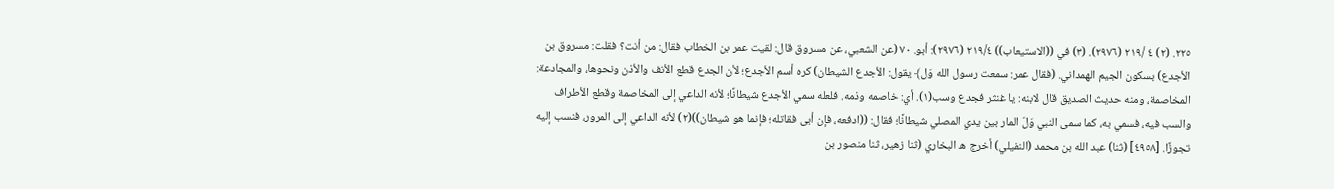٢٢٥. (٢) ٤ /٢١٩ (٢٩٧٦). (٣) في ((الاستيعاب)) ٢١٩/٤ (٢٩٧٦): أبو. ٧٠ (عن الشعبي، عن مسروق قال: لقيت عمر بن الخطاب فقال: من أنت؟ فقلت: مسروق بن الأجدع) بسكون الجيم الهمداني. (فقال عمر: سمعت رسول الله وَل﴾ يقول: الأجدع الشيطان) كره أسم الأجدع؛ لأن الجدع قطع الأنف والأذن ونحوها، والمجادعة: المخاصمة، ومنه حديث الصديق قال لابنه: يا غنثر فجدع وسب(١). أي: خاصمه وذمه. فلعله سمي الأجدع شيطانًا؛ لأنه الداعي إلى المخاصمة وقطع الأطراف والسب فيه، فسمي به، كما سمى النبي وَلّ المار بين يدي المصلي شيطانًا؛ فقال: ((ادفعه، فإن أبى فقاتله؛ فإنما هو شيطان))(٢) لأنه الداعي إلى المرور، فنسب إليه تجوزًا. [٤٩٥٨] (ثنا) عبد الله بن محمد (النفيلي) أخرج ه البخاري (ثنا زهير، ثنا منصور بن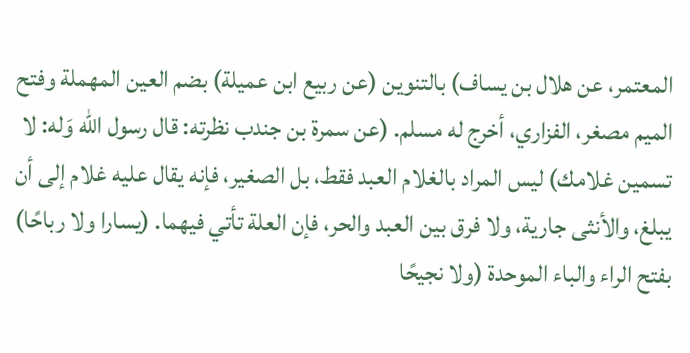المعتمر، عن هلال بن يساف) بالتنوين (عن ربيع ابن عميلة) بضم العين المهملة وفتح الميم مصغر، الفزاري، أخرج له مسلم. (عن سمرة بن جندب نظرته: قال رسول الله وَله: لا تسمين غلامك) ليس المراد بالغلام العبد فقط، بل الصغير، فإنه يقال عليه غلام إلى أن يبلغ، والأنثى جارية، ولا فرق بين العبد والحر، فإن العلة تأتي فيهما. (يسارا ولا رباحًا) بفتح الراء والباء الموحدة (ولا نجيحًا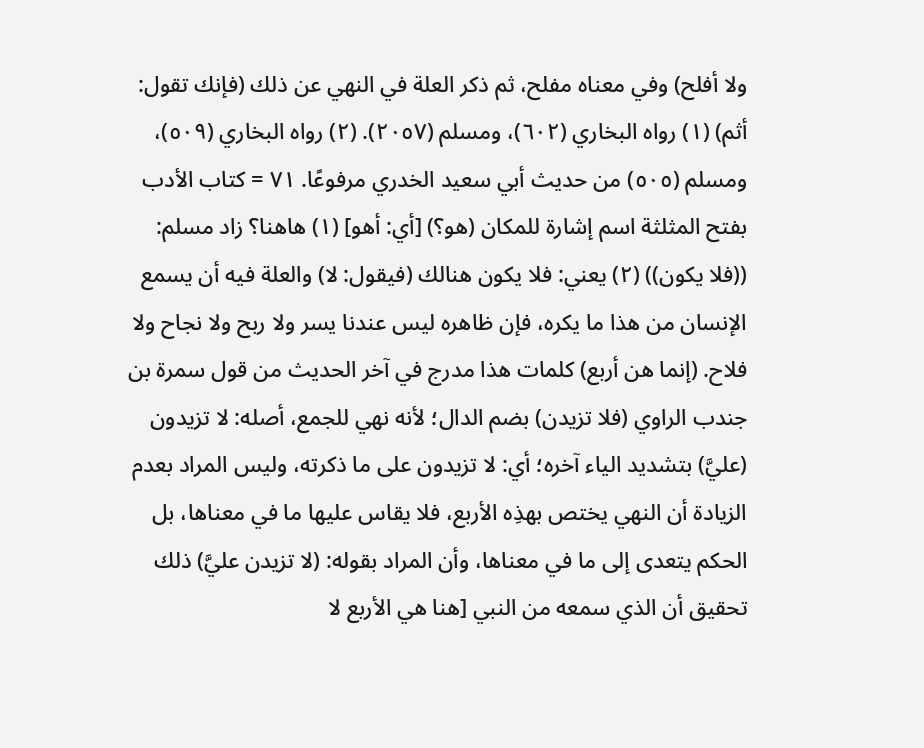ولا أفلح) وفي معناه مفلح، ثم ذكر العلة في النهي عن ذلك (فإنك تقول: أثم) (١) رواه البخاري (٦٠٢)، ومسلم (٢٠٥٧). (٢) رواه البخاري (٥٠٩)، ومسلم (٥٠٥) من حديث أبي سعيد الخدري مرفوعًا. ٧١ = كتاب الأدب بفتح المثلثة اسم إشارة للمكان (هو؟) [أي: أهو] (١) هاهنا؟ زاد مسلم: ((فلا يكون)) (٢) يعني: فلا يكون هنالك (فيقول: لا) والعلة فيه أن يسمع الإنسان من هذا ما يكره، فإن ظاهره ليس عندنا يسر ولا ربح ولا نجاح ولا فلاح. (إنما هن أربع) كلمات هذا مدرج في آخر الحديث من قول سمرة بن جندب الراوي (فلا تزيدن) بضم الدال؛ لأنه نهي للجمع، أصله: لا تزيدون (عليَّ) بتشديد الياء آخره؛ أي: لا تزيدون على ما ذكرته، وليس المراد بعدم الزيادة أن النهي يختص بهذِه الأربع، فلا يقاس عليها ما في معناها، بل الحكم يتعدى إلى ما في معناها، وأن المراد بقوله: (لا تزيدن عليَّ) ذلك تحقيق أن الذي سمعه من النبي [هنا هي الأربع لا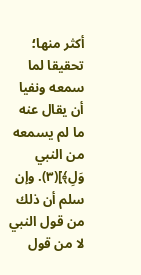أكثر منها؛ تحقيقا لما سمعه ونفيا أن يقال عنه ما لم يسمعه من النبي وَلِ﴾](٣). وإن سلم أن ذلك من قول النبي لا من قول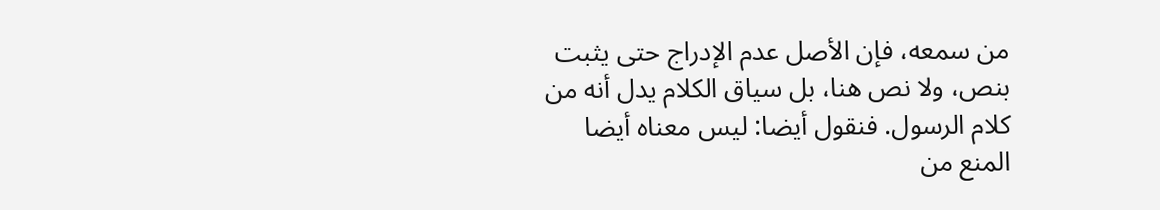من سمعه، فإن الأصل عدم الإدراج حتى يثبت بنص، ولا نص هنا، بل سياق الكلام يدل أنه من كلام الرسول. فنقول أيضا: ليس معناه أيضا المنع من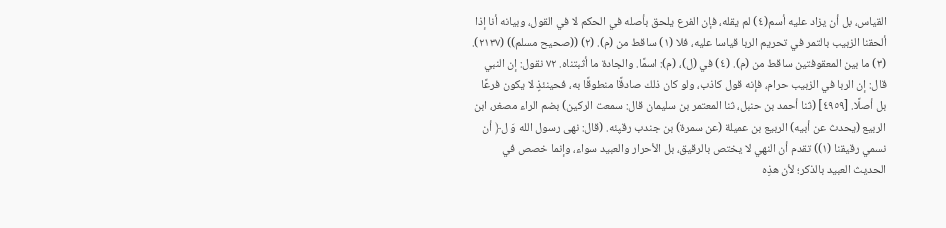القياس، بل أن يزاد عليه أسم(٤) لم يقله، فإن الفرع يلحق بأصله في الحكم لا في القول، وبيانه أنا إذا ألحقنا الزبيب بالتمر في تحريم الربا قياسا عليه، فلا (١) ساقط من (م). (٢) ((صحيح مسلم)) (٢١٣٧). (٣) ما بين المعقوفتين ساقط من (م). (٤) في (ل)، (م): اسمًا. والجادة ما أثبتناه. ٧٢ نقول: إن النبي قال: إن الربا في الزبيب حرام، فإنه قول كاذب، ولو كان ذلك صادقًا منطوقًا به، فحينئذٍ لا يكون فرعًا بل أصلًا. [٤٩٥٩] (ثنا أحمد بن حنبل، ثنا المعتمر بن سليمان قال: سمعت الركين) بضم الراء مصغر، ابن الربيع (يحدث عن أبيه) الربيع بن عميلة (عن سمرة) بن جندب رقپئه. (قال: نهى رسول الله وَ ل﴿ أن نسمي رقيقنا (١)) تقدم أن النهي لا يختص بالرقيق، بل الأحرار والعبيد سواء، وإنما خصص في الحديث العبيد بالذكر؛ لأن هذِه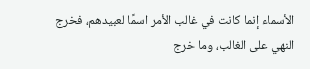الأسماء إنما كانت في غالب الأمر اسمًا لعبيدهم، فخرج النهي على الغالب، وما خرج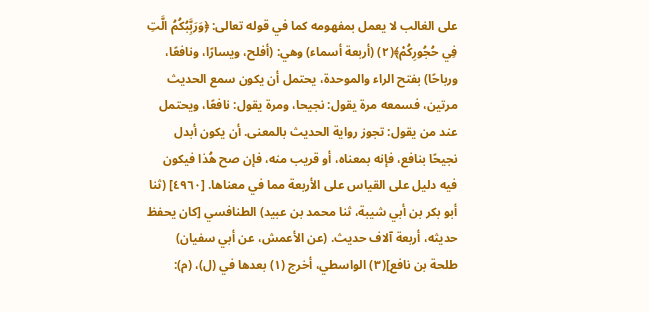على الغالب لا يعمل بمفهومه كما في قوله تعالى: ﴿وَرَبَِّبُكُمُ الَّتِ فِي حُجُورِكُمْ﴾(٢) (أربعة أسماء) وهي: (أفلح، ويسارًا، ونافعًا، ورباحًا) بفتح الراء والموحدة، يحتمل أن يكون سمع الحديث مرتين، فسمعه مرة يقول: نجيحا، ومرة يقول: نافعًا، ويحتمل عند من يقول: تجوز رواية الحديث بالمعنى. أن يكون أبدل نجيحًا بنافع، فإنه بمعناه، أو قريب منه، فإن صح هُذا فيكون فيه دليل على القياس على الأربعة مما في معناها. [٤٩٦٠] (ثنا أبو بكر بن أبي شيبة، ثنا محمد بن عبيد) الطنافسي [كان يحفظ حديثه، أربعة آلاف حديث. (عن الأعمش، عن أبي سفيان) طلحة بن نافع](٣) الواسطي، أخرج (١) بعدها في (ل)، (م):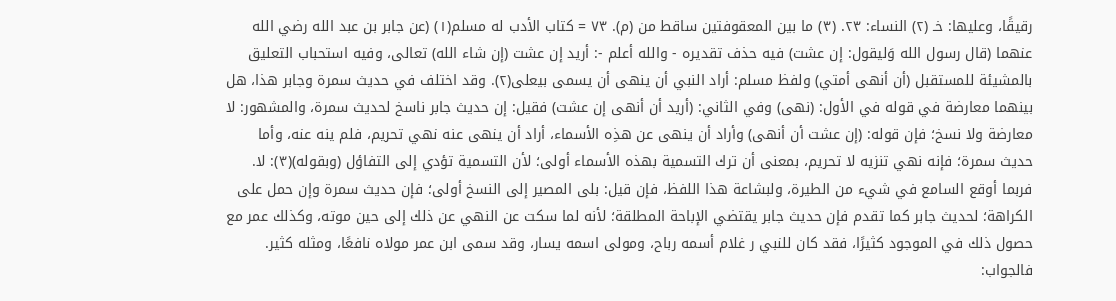رقيقًا، وعليها: خـ (٢) النساء: ٢٣. (٣) ما بين المعقوفتين ساقط من (م). ٧٣ = كتاب الأدب له مسلم(١) (عن جابر بن عبد الله رضي الله عنهما (قال رسول الله وَليقول: إن عشت) فيه حذف تقديره - والله أعلم -: أريد إن عشت (إن شاء الله) تعالى، وفيه استحباب التعليق بالمشيئة للمستقبل (أن أنهى أمتي) ولفظ مسلم: أراد النبي أن ينهى أن يسمى بيعلى(٢). وقد اختلف في حديث سمرة وجابر هذا، هل بينهما معارضة في قوله في الأول: (نهى) وفي الثاني: (أريد أن أنهى إن عشت) فقيل: إن حديث جابر ناسخ لحديث سمرة، والمشهور: لا معارضة ولا نسخ؛ فإن قوله: (إن عشت أن أنهى) وأراد أن ينهى عن هذِه الأسماء، أراد أن ينهى عنه نهي تحريم، فلم ينه عنه، وأما حديث سمرة؛ فإنه نهي تنزيه لا تحريم، بمعنى أن ترك التسمية بهذه الأسماء أولى؛ لأن التسمية تؤدي إلى التفاؤل (وبقوله)(٣): لا. فربما أوقع السامع في شيء من الطيرة، ولبشاعة هذا اللفظ، فإن قيل: بلى المصير إلى النسخ أولى؛ فإن حديث سمرة وإن حمل على الكراهة؛ لحديث جابر كما تقدم فإن حديث جابر يقتضي الإباحة المطلقة؛ لأنه لما سكت عن النهي عن ذلك إلى حين موته، وكذلك عمر مع حصول ذلك في الموجود كثيرًا، فقد كان للنبي ر غلام أسمه رباح، ومولى اسمه يسار، وقد سمى ابن عمر مولاه نافعًا، ومثله كثير. فالجواب: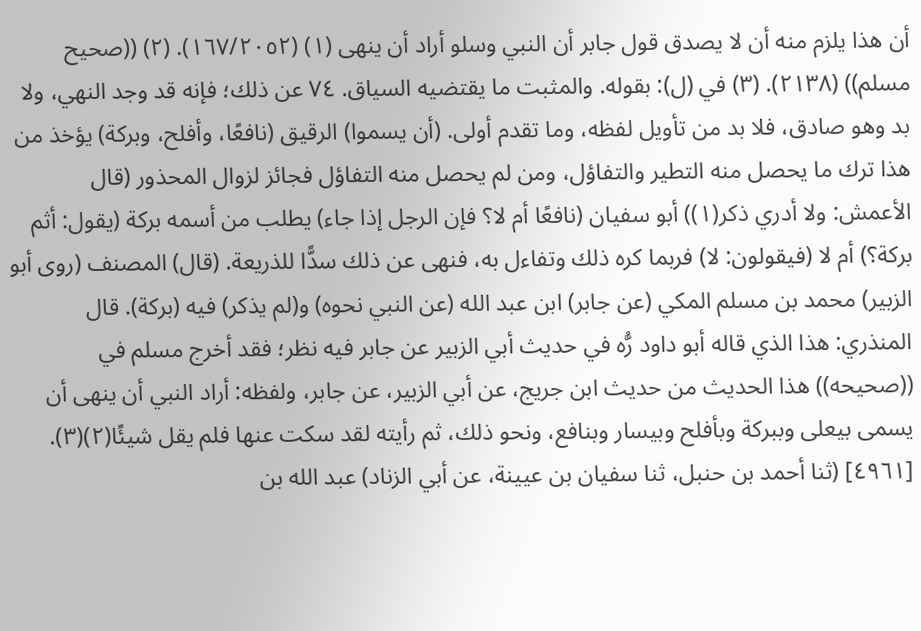أن هذا يلزم منه أن لا يصدق قول جابر أن النبي وسلو أراد أن ينهى (١) (١٦٧/٢٠٥٢). (٢) ((صحيح مسلم)) (٢١٣٨). (٣) في (ل): بقوله. والمثبت ما يقتضيه السياق. ٧٤ عن ذلك؛ فإنه قد وجد النهي، ولا بد وهو صادق، فلا بد من تأويل لفظه، وما تقدم أولى. (أن يسموا) الرقيق (نافعًا، وأفلح، وبركة) يؤخذ من هذا ترك ما يحصل منه التطير والتفاؤل، ومن لم يحصل منه التفاؤل فجائز لزوال المحذور (قال الأعمش: ولا أدري ذكر(١)) أبو سفيان (نافعًا أم لا؟ فإن الرجل إذا جاء) يطلب من أسمه بركة (يقول: أثم بركة؟) أم لا (فيقولون: لا) فربما كره ذلك وتفاءل به، فنهى عن ذلك سدًّا للذريعة. (قال) المصنف (روى أبو الزبير) محمد بن مسلم المكي (عن جابر) ابن عبد الله (عن النبي نحوه) و(لم يذكر) فيه (بركة). قال المنذري: هذا الذي قاله أبو داود رُّه في حديث أبي الزبير عن جابر فيه نظر؛ فقد أخرج مسلم في ((صحيحه)) هذا الحديث من حديث ابن جريج، عن أبي الزبير، عن جابر، ولفظه: أراد النبي أن ينهى أن يسمى بيعلى وببركة وبأفلح وبيسار وبنافع، ونحو ذلك، ثم رأيته لقد سكت عنها فلم يقل شيئًا(٢)(٣). [٤٩٦١] (ثنا أحمد بن حنبل، ثنا سفيان بن عيينة، عن أبي الزناد) عبد الله بن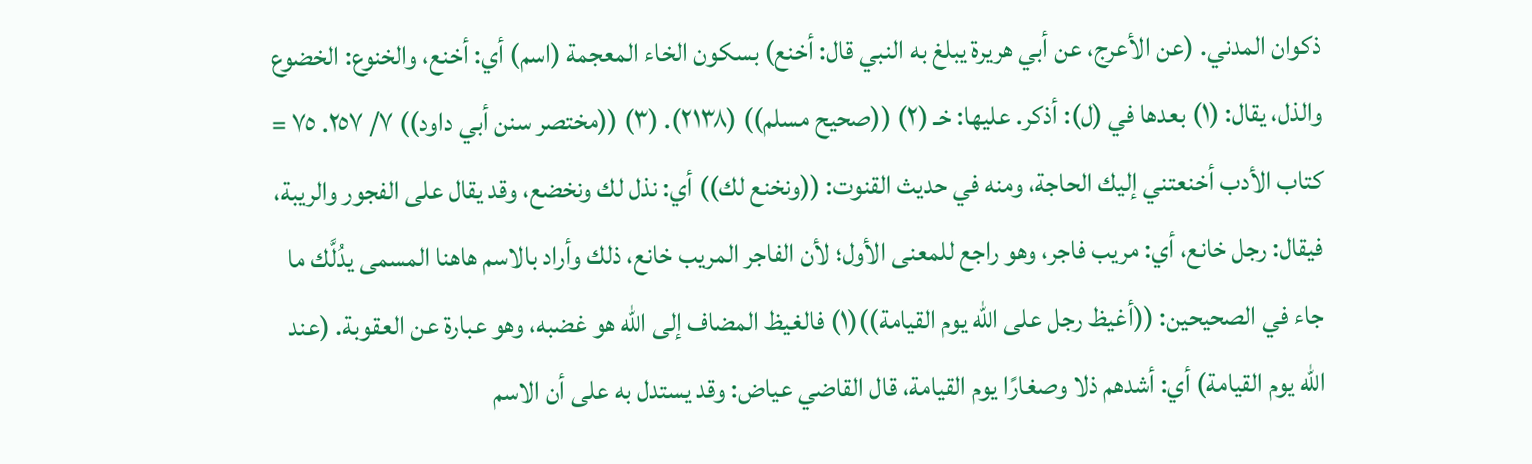ذكوان المدني. (عن الأعرج، عن أبي هريرة يبلغ به النبي قال: أخنع) بسكون الخاء المعجمة (اسم) أي: أخنع، والخنوع: الخضوع والذل، يقال: (١) بعدها في (ل): أذكر. عليها: خـ (٢) ((صحيح مسلم)) (٢١٣٨). (٣) ((مختصر سنن أبي داود)) ٧/ ٢٥٧. ٧٥ = كتاب الأدب أخنعتني إليك الحاجة، ومنه في حديث القنوت: ((ونخنع لك)) أي: نذل لك ونخضع، وقد يقال على الفجور والريبة، فيقال: رجل خانع، أي: مريب فاجر، وهو راجع للمعنى الأول؛ لأن الفاجر المريب خانع، ذلك وأراد بالاسم هاهنا المسمى يدُلَّك ما جاء في الصحيحين: ((أغيظ رجل على الله يوم القيامة))(١) فالغيظ المضاف إلى الله هو غضبه، وهو عبارة عن العقوبة. (عند الله يوم القيامة) أي: أشدهم ذلا وصغارًا يوم القيامة، قال القاضي عياض: وقد يستدل به على أن الاسم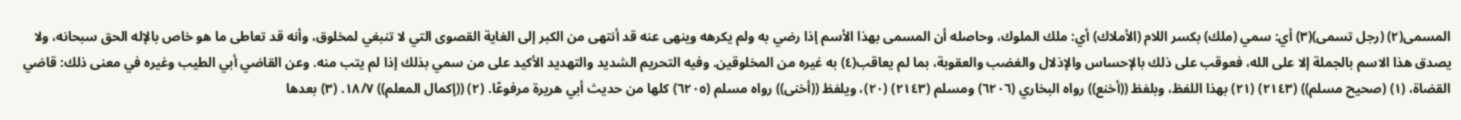المسمى(٢) (رجل تسمى)(٣) أي: سمي (ملك) بكسر اللام (الأملاك) أي: ملك الملوك، وحاصله أن المسمى بهذا الأسم إذا رضي به ولم يكرهه وينهى عنه قد أنتهى من الكبر إلى الغاية القصوى التي لا تنبغي لمخلوق، وأنه قد تعاطى ما هو خاص بالإله الحق سبحانه، ولا يصدق هذا الاسم بالجملة إلا على الله، فعوقب على ذلك بالإحساس والإذلال والغضب والعقوبة، بما لم يعاقب(٤) به غيره من المخلوقين. وفيه التحريم الشديد والتهديد الأكيد على من سمي بذلك إذا لم يتب منه. وعن القاضي أبي الطيب وغيره في معنى ذلك: قاضي القضاة، (١) (صحيح مسلم)) (٢١٤٣) (٢١) بهذا اللفظ، وبلفظ ((أخنع)) رواه البخاري (٦٢٠٦) ومسلم (٢١٤٣) (٢٠)، ويلفظ ((أخنى)) رواه مسلم (٦٢٠٥) كلها من حديث أبي هريرة مرفوعًا. (٢) ((إكمال المعلم)) ١٨/٧. (٣) بعدها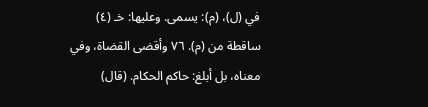في (ل)، (م): يسمى. وعليها: خـ (٤) ساقطة من (م). ٧٦ وأقضى القضاة، وفي معناه، بل أبلغ: حاكم الحكام. (قال)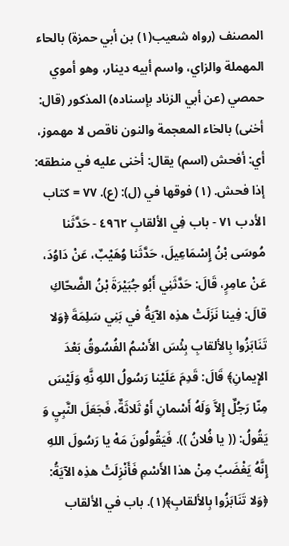المصنف (رواه شعيب(١) بن أبي حمزة) بالحاء المهملة والزاي، واسم أبيه دينار، وهو أموي حمصي (عن أبي الزناد بإسناده) المذكور (قال: أخنى) بالخاء المعجمة والنون ناقص لا مهموز، أي: أفحش (اسم) يقال: أخنى عليه في منطقه: إذا فحش. (١) فوقها في (ل): (ع). ٧٧ = كتاب الأدب ٧١ - باب فِي الألقابِ ٤٩٦٢ - حَدَّثَنا مُوسَى بْنُ إِسْمَاعِيلَ، حَدَّثَنا وُهَيْبٌ، عَنْ دَاوُدَ، عَنْ عامِرٍ، قَالَ: حَدَّثَنِي أَبُو جُبَيْرَةَ بْنُ الضَّحّاكِ قالَ: فِينا نَزَلَتْ هذِه الآيَةُ في بَنِي سَلِمَةَ ﴿وَلا تَنَابَزُوا بِالألقابِ بِئْسَ الأَسْمُ الفُسُوقُ بَعْدَ الإِيمانِ﴾ قَالَ: قَدِمَ عَلَيْنا رَسُولُ اللهِ نَّهِ وَلَيْسَ مِنّا رَجُلٌ إِلاَّ وَلَهُ أَسْمانِ أَوْ ثَلاثَةٌ، فَجَعَلَ النَّبِيِ وَ يَقُولُ: (( يا فُلانُ )). فَيَقُولُونَ مَهْ يا رَسُولَ اللهِ إِنَّهُ يَغْضَبُ مِنْ هذا الأَسْمِ فَأَنْزِلَتْ هذِه الآيَةُ: ﴿وَلا تَنَابَزُوا بِالألقابِ﴾(١). باب في الألقاب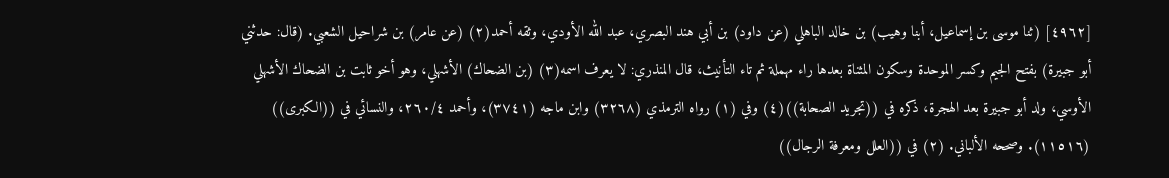[٤٩٦٢] (ثنا موسى بن إسماعيل، أبنا وهيب) بن خالد الباهلي (عن داود) بن أبي هند البصري، عبد الله الأودي، وثقه أحمد(٢) (عن عامر) بن شراحيل الشعبي. (قال: حدثني أبو جبيرة) بفتح الجيم وكسر الموحدة وسكون المثناة بعدها راء مهملة ثم تاء التأنيث، قال المنذري: لا يعرف اسمه(٣) (بن الضحاك) الأشهلي، وهو أخو ثابت بن الضحاك الأشهلي الأوسي، ولد أبو جبيرة بعد الهجرة، ذكره في ((تجريد الصحابة))(٤) وفي (١) رواه الترمذي (٣٢٦٨) وابن ماجه (٣٧٤١)، وأحمد ٢٦٠/٤، والنسائي في ((الكبرى)) (١١٥١٦). وصححه الألباني. (٢) في ((العلل ومعرفة الرجال))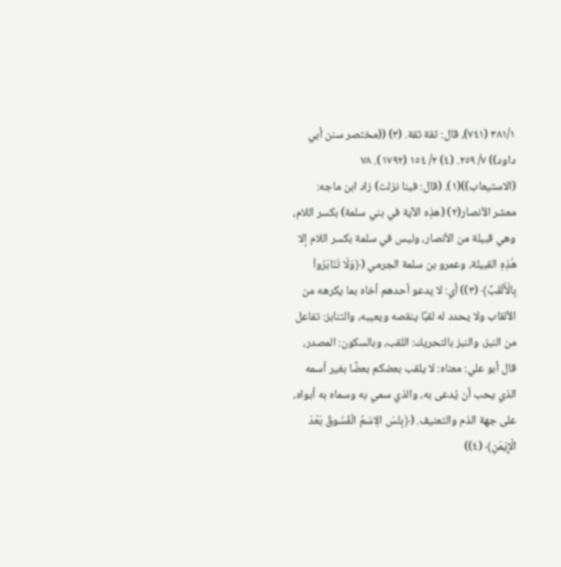٣٨١/١ (٧٤١)، قال: ثقة ثقة. (٣) ((مختصر سنن أبي داود)) ٧/ ٢٥٩. (٤) ٢/ ١٥٤ (١٧٩٢). ٧٨ (الاستيعاب))(١). (قال: فينا نزلت) زاد ابن ماجه: معشر الأنصار(٢) (هذِه الآية في بني سلمة) بكسر اللام، وهي قبيلة من الأنصار، وليس في سلمة بكسر اللام إلا هُذِهِ القبيلة، وعمرو بن سلمة الجرمي (﴿وَلَا تَنَابَرُواْ بِالْأَلْقَبِّ﴾ (٣)) أي: لا يدعو أحدهم أخاه بما يكرهه من الألقاب ولا يحدد له لقبًا ينقصه ويعيبه، والتنابز: تفاعل من النبز، والنبز بالتحريك: اللقب، وبالسكون: المصدر، قال أبو علي: معناه: لا يلقب بعضكم بعضًا بغير أسمه الذي يحب أن يُدعى به، والذي سمي به وسماه به أبواه، على جهة الذم والتعنيف. (﴿بِئْسَ الِاسْمُ الْفُسُوقُ بَعْدَ الْإِيَمَنِ﴾ (٤))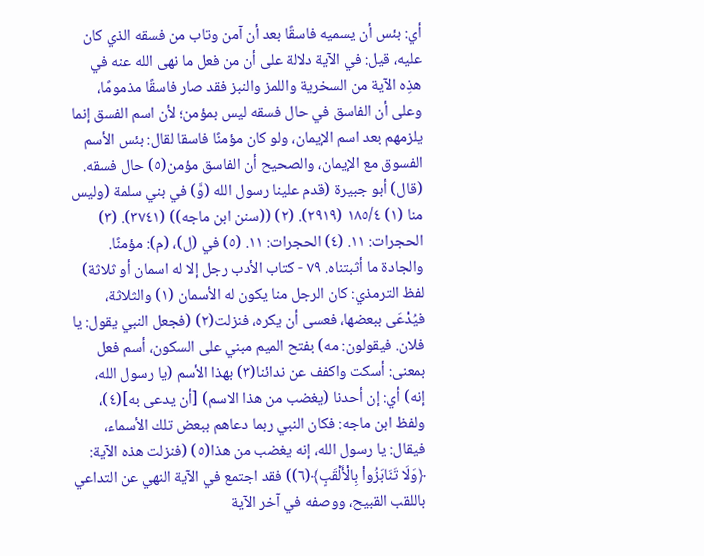أي: بئس أن يسميه فاسقًا بعد أن آمن وتاب من فسقه الذي كان عليه، قيل: في الآية دلالة على أن من فعل ما نهى الله عنه في هذِه الآية من السخرية واللمز والنبز فقد صار فاسقًا مذمومًا، وعلى أن الفاسق في حال فسقه ليس بمؤمن؛ لأن اسم الفسق إنما يلزمهم بعد اسم الإيمان، ولو كان مؤمنًا فاسقا لقال: بئس الأسم الفسوق مع الإيمان، والصحيح أن الفاسق مؤمن(٥) حال فسقه. (قال) أبو جبيرة (قدم علينا رسول الله (وَّ) في بني سلمة (وليس منا (١) ١٨٥/٤ (٢٩١٩). (٢) ((سنن ابن ماجه)) (٣٧٤١). (٣) الحجرات: ١١. (٤) الحجرات: ١١. (٥) في (ل)، (م): مؤمنًا. والجادة ما أثبتناه. ٧٩ - كتاب الأدب رجل إلا له اسمان أو ثلاثة) لفظ الترمذي: كان الرجل منا يكون له الأسمان (١) والثلاثة، فيُدْعَى ببعضها، فعسى أن يكره، فنزلت(٢) (فجعل النبي يقول: يا فلان. فيقولون: مه) بفتح الميم مبني على السكون، أسم فعل بمعنى: أسكت واكفف عن ندائنا(٣) بهذا الأسم (يا رسول الله، إنه) أي: إن أحدنا (يغضب من هذا الاسم) [أن يدعى به](٤)، ولفظ ابن ماجه: فكان النبي ربما دعاهم ببعض تلك الأسماء، فيقال: يا رسول الله، إنه يغضب من هذا(٥) (فنزلت هذه الآية: ﴿وَلَا تَنَابَزُواْ بِالْأَلْقَبٍ﴾(٦)) فقد اجتمع في الآية النهي عن التداعي باللقب القبيح، ووصفه في آخر الآية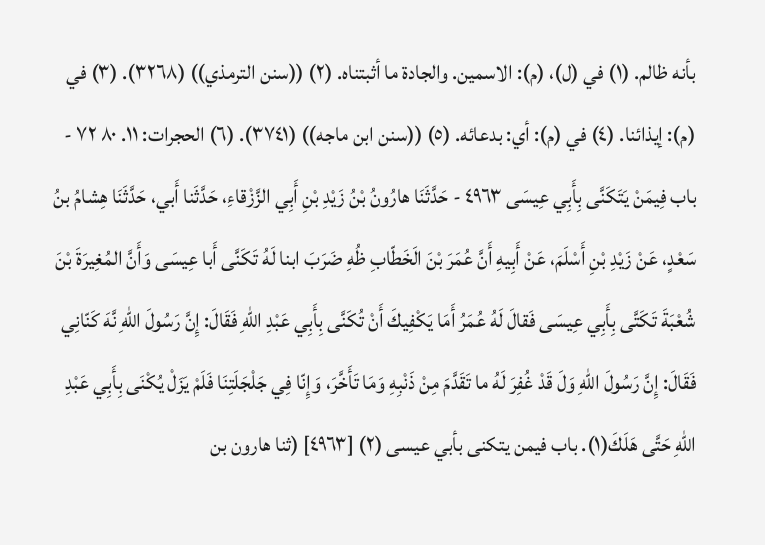بأنه ظالم. (١) في (ل)، (م): الاسمين. والجادة ما أثبتناه. (٢) ((سنن الترمذي)) (٣٢٦٨). (٣) في (م): إيذائنا. (٤) في (م): أي: بدعائه. (٥) ((سنن ابن ماجه)) (٣٧٤١). (٦) الحجرات: ١١. ٨٠ ٧٢ - باب فِیمَنْ يَتَكَنَّى بِأَبِي عِيسَى ٤٩٦٣ - حَدَّثَنَا هارُونُ بْنُ زَيْدِ بْنِ أَبِي الزَّزْقاءِ، حَدَّثَنا أَبي، حَدَّثَنَا هِشامُ بنُ سَعْدٍ، عَنْ زَيْدِ بْنِ أَسْلَمَ، عَنْ أَبِيهِ أَنَّ عُمَرَ بْنَ الَخَطّابِ ظُهِ ضَرَبَ ابنا لَهُ تَكَنَّى أَبا عِيسَى وَأَنَّ المُغِيرَةَ بْنَ شُعْبَةَ تَكَتَّى بِأَبِي عِيسَى فَقالَ لَهُ عُمَرُ أَمَا يَكْفِيكَ أَنْ تُكَنَّى بِأَبِي عَبْدِ اللهِ فَقَالَ: إِنَّ رَسُولَ اللهِ نَّهَ كَنّانِي فَقَالَ: إِنَّ رَسُولَ اللهِ وَلَ قَدْ غُفِرَ لَهُ ما تَقَدَّمَ مِنْ ذَنْبِهِ وَمَا تَأَخَّرَ، وَإِنّا فِي جَلْجَلَتِنَا فَلَمْ يَزَلْ يُكْنَى بِأَبِي عَبْدِ اللهِ حَتَّى هَلَكَ(١). باب فيمن يتكنى بأبي عيسى (٢) [٤٩٦٣] (ثنا هارون بن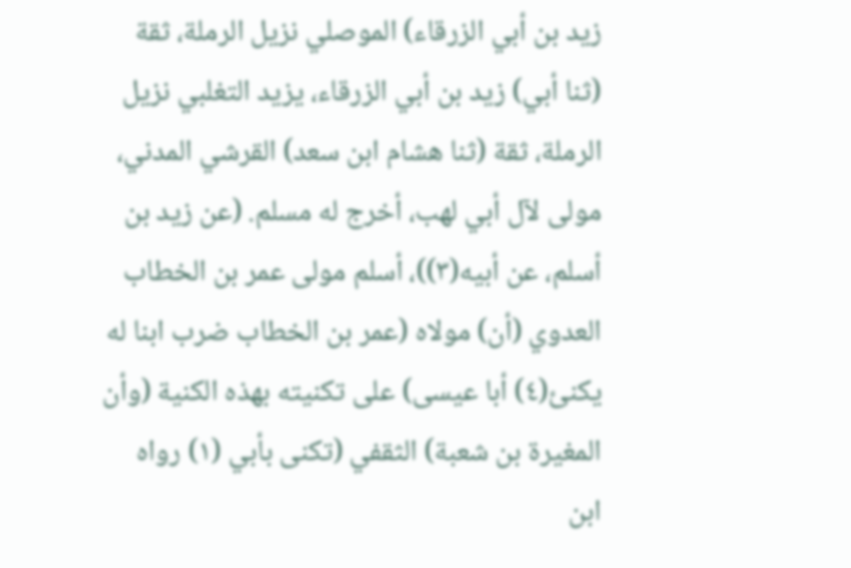زيد بن أبي الزرقاء) الموصلي نزيل الرملة، ثقة (ثنا أبي) زيد بن أبي الزرقاء، يزيد التغلبي نزيل الرملة، ثقة (ثنا هشام ابن سعد) القرشي المدني، مولى لآل أبي لهب، أخرج له مسلم. (عن زيد بن أسلم، عن أبيه(٣))، أسلم مولى عمر بن الخطاب العدوي (أن) مولاه (عمر بن الخطاب ضرب ابنا له يكنئ(٤) أبا عيسى) على تكنيته بهذه الكنية (وأن المغيرة بن شعبة) الثقفي (تكنى بأبي (١) رواه ابن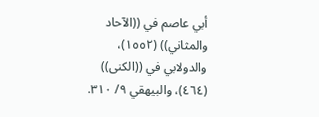أبي عاصم في ((الآحاد والمثاني)) (١٥٥٢)، والدولابي في ((الكنى)) (٤٦٤)، والبيهقي ٩/ ٣١٠.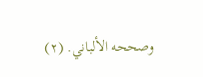وصححه الألباني. (٢)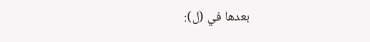بعدها في (ل):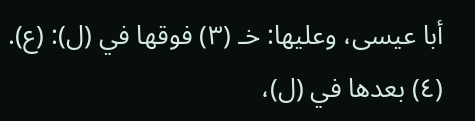أبا عيسى، وعليها: خـ (٣) فوقها في (ل): (ع). (٤) بعدها في (ل)،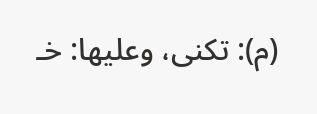(م): تكنى، وعليها: خـ